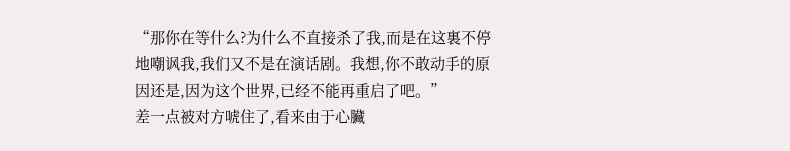“那你在等什么?为什么不直接杀了我,而是在这裏不停地嘲讽我,我们又不是在演话剧。我想,你不敢动手的原因还是,因为这个世界,已经不能再重启了吧。”
差一点被对方唬住了,看来由于心臟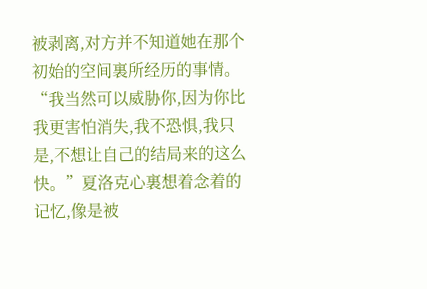被剥离,对方并不知道她在那个初始的空间裏所经历的事情。
“我当然可以威胁你,因为你比我更害怕消失,我不恐惧,我只是,不想让自己的结局来的这么快。”夏洛克心裏想着念着的记忆,像是被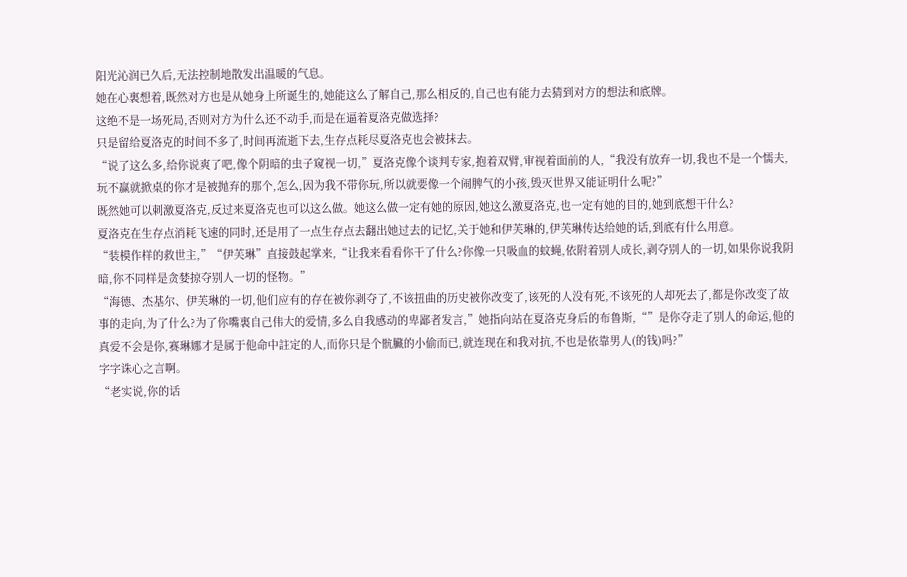阳光沁润已久后,无法控制地散发出温暖的气息。
她在心裏想着,既然对方也是从她身上所诞生的,她能这么了解自己,那么相反的,自己也有能力去猜到对方的想法和底牌。
这绝不是一场死局,否则对方为什么还不动手,而是在逼着夏洛克做选择?
只是留给夏洛克的时间不多了,时间再流逝下去,生存点耗尽夏洛克也会被抹去。
“说了这么多,给你说爽了吧,像个阴暗的虫子窥视一切,”夏洛克像个谈判专家,抱着双臂,审视着面前的人,“我没有放弃一切,我也不是一个懦夫,玩不赢就掀桌的你才是被抛弃的那个,怎么,因为我不带你玩,所以就要像一个闹脾气的小孩,毁灭世界又能证明什么呢?”
既然她可以刺激夏洛克,反过来夏洛克也可以这么做。她这么做一定有她的原因,她这么激夏洛克,也一定有她的目的,她到底想干什么?
夏洛克在生存点消耗飞速的同时,还是用了一点生存点去翻出她过去的记忆,关于她和伊芙琳的,伊芙琳传达给她的话,到底有什么用意。
“装模作样的救世主,”“伊芙琳”直接鼓起掌来,“让我来看看你干了什么?你像一只吸血的蚊蝇,依附着别人成长,剥夺别人的一切,如果你说我阴暗,你不同样是贪婪掠夺别人一切的怪物。”
“海德、杰基尔、伊芙琳的一切,他们应有的存在被你剥夺了,不该扭曲的历史被你改变了,该死的人没有死,不该死的人却死去了,都是你改变了故事的走向,为了什么?为了你嘴裏自己伟大的爱情,多么自我感动的卑鄙者发言,”她指向站在夏洛克身后的布鲁斯,“”是你夺走了别人的命运,他的真爱不会是你,赛琳娜才是属于他命中註定的人,而你只是个骯臟的小偷而已,就连现在和我对抗,不也是依靠男人(的钱)吗?”
字字诛心之言啊。
“老实说,你的话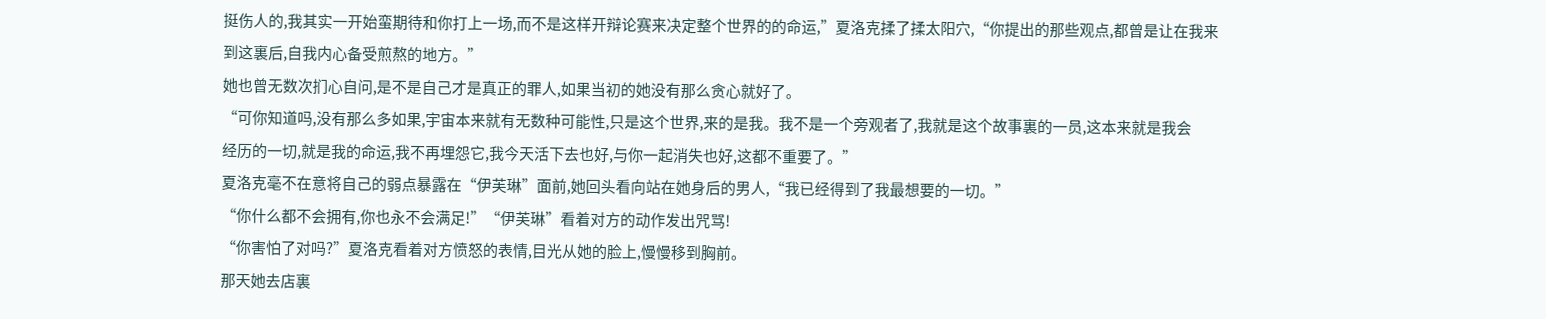挺伤人的,我其实一开始蛮期待和你打上一场,而不是这样开辩论赛来决定整个世界的的命运,”夏洛克揉了揉太阳穴,“你提出的那些观点,都曾是让在我来到这裏后,自我内心备受煎熬的地方。”
她也曾无数次扪心自问,是不是自己才是真正的罪人,如果当初的她没有那么贪心就好了。
“可你知道吗,没有那么多如果,宇宙本来就有无数种可能性,只是这个世界,来的是我。我不是一个旁观者了,我就是这个故事裏的一员,这本来就是我会
经历的一切,就是我的命运,我不再埋怨它,我今天活下去也好,与你一起消失也好,这都不重要了。”
夏洛克毫不在意将自己的弱点暴露在“伊芙琳”面前,她回头看向站在她身后的男人,“我已经得到了我最想要的一切。”
“你什么都不会拥有,你也永不会满足!”“伊芙琳”看着对方的动作发出咒骂!
“你害怕了对吗?”夏洛克看着对方愤怒的表情,目光从她的脸上,慢慢移到胸前。
那天她去店裏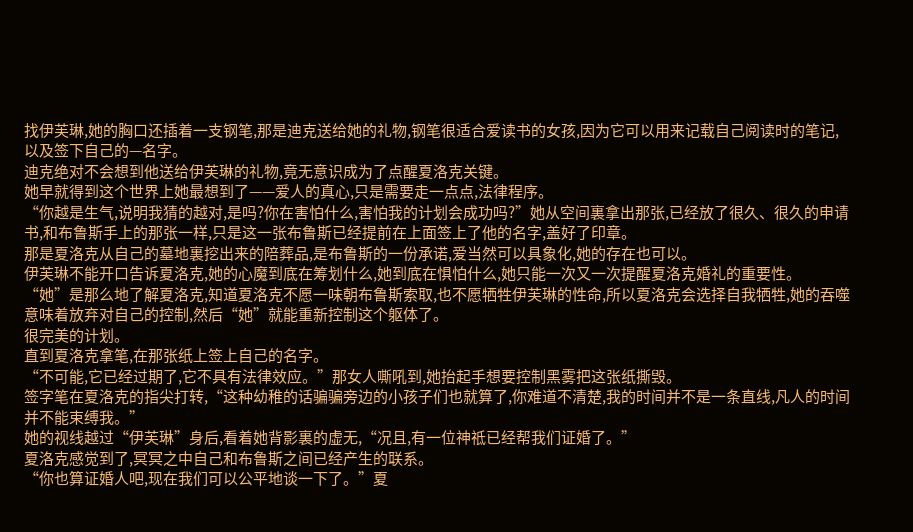找伊芙琳,她的胸口还插着一支钢笔,那是迪克送给她的礼物,钢笔很适合爱读书的女孩,因为它可以用来记载自己阅读时的笔记,以及签下自己的—名字。
迪克绝对不会想到他送给伊芙琳的礼物,竟无意识成为了点醒夏洛克关键。
她早就得到这个世界上她最想到了——爱人的真心,只是需要走一点点,法律程序。
“你越是生气,说明我猜的越对,是吗?你在害怕什么,害怕我的计划会成功吗?”她从空间裏拿出那张,已经放了很久、很久的申请书,和布鲁斯手上的那张一样,只是这一张布鲁斯已经提前在上面签上了他的名字,盖好了印章。
那是夏洛克从自己的墓地裏挖出来的陪葬品,是布鲁斯的一份承诺,爱当然可以具象化,她的存在也可以。
伊芙琳不能开口告诉夏洛克,她的心魔到底在筹划什么,她到底在惧怕什么,她只能一次又一次提醒夏洛克婚礼的重要性。
“她”是那么地了解夏洛克,知道夏洛克不愿一味朝布鲁斯索取,也不愿牺牲伊芙琳的性命,所以夏洛克会选择自我牺牲,她的吞噬意味着放弃对自己的控制,然后“她”就能重新控制这个躯体了。
很完美的计划。
直到夏洛克拿笔,在那张纸上签上自己的名字。
“不可能,它已经过期了,它不具有法律效应。”那女人嘶吼到,她抬起手想要控制黑雾把这张纸撕毁。
签字笔在夏洛克的指尖打转,“这种幼稚的话骗骗旁边的小孩子们也就算了,你难道不清楚,我的时间并不是一条直线,凡人的时间并不能束缚我。”
她的视线越过“伊芙琳”身后,看着她背影裏的虚无,“况且,有一位神祗已经帮我们证婚了。”
夏洛克感觉到了,冥冥之中自己和布鲁斯之间已经产生的联系。
“你也算证婚人吧,现在我们可以公平地谈一下了。”夏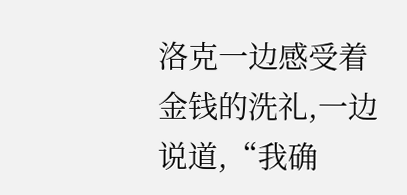洛克一边感受着金钱的洗礼,一边说道,“我确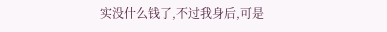实没什么钱了,不过我身后,可是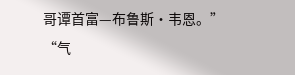哥谭首富—布鲁斯·韦恩。”
“气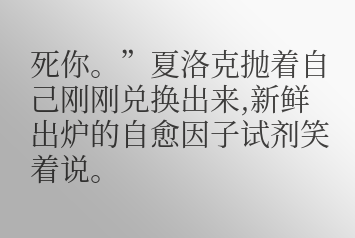死你。”夏洛克抛着自己刚刚兑换出来,新鲜出炉的自愈因子试剂笑着说。